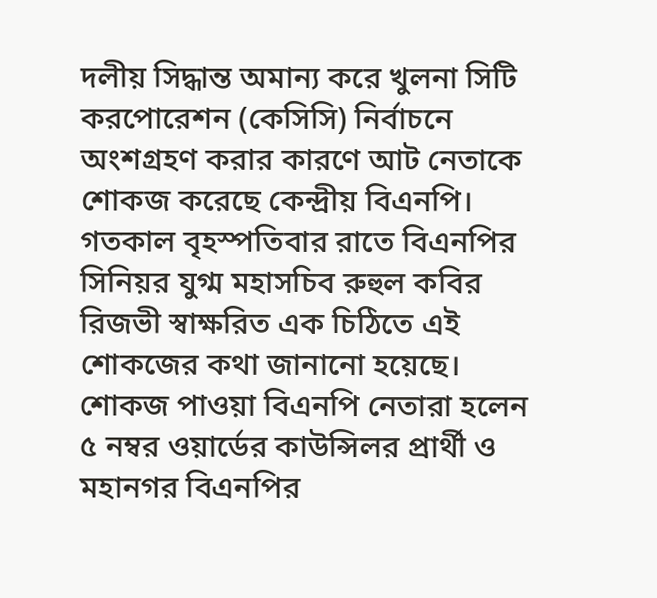দলীয় সিদ্ধান্ত অমান্য করে খুলনা সিটি করপোরেশন (কেসিসি) নির্বাচনে অংশগ্রহণ করার কারণে আট নেতাকে শোকজ করেছে কেন্দ্রীয় বিএনপি। গতকাল বৃহস্পতিবার রাতে বিএনপির সিনিয়র যুগ্ম মহাসচিব রুহুল কবির রিজভী স্বাক্ষরিত এক চিঠিতে এই শোকজের কথা জানানো হয়েছে।
শোকজ পাওয়া বিএনপি নেতারা হলেন ৫ নম্বর ওয়ার্ডের কাউন্সিলর প্রার্থী ও মহানগর বিএনপির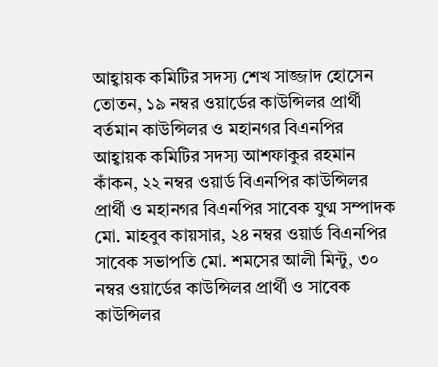আহ্বায়ক কমিটির সদস্য শেখ সাজ্জাদ হোসেন তোতন, ১৯ নম্বর ওয়ার্ডের কাউন্সিলর প্রার্থী বর্তমান কাউন্সিলর ও মহানগর বিএনপির আহ্বায়ক কমিটির সদস্য আশফাকুর রহমান কাঁকন, ২২ নম্বর ওয়ার্ড বিএনপির কাউন্সিলর প্রার্থী ও মহানগর বিএনপির সাবেক যুগ্ম সম্পাদক মো. মাহবুব কায়সার, ২৪ নম্বর ওয়ার্ড বিএনপির সাবেক সভাপতি মো. শমসের আলী মিন্টু, ৩০ নম্বর ওয়ার্ডের কাউন্সিলর প্রার্থী ও সাবেক কাউন্সিলর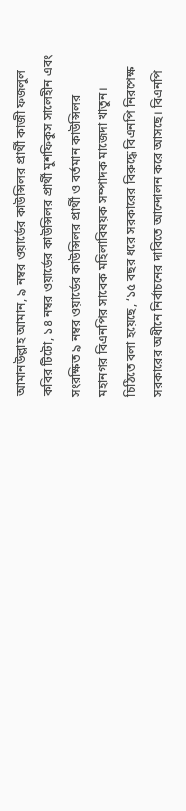আমানউল্লাহ আমান, ৯ নম্বর ওয়ার্ডের কাউন্সিলর প্রার্থী কাজী ফজলুল কবির টিটো, ১৪ নম্বর ওয়ার্ডের কাউন্সিলর প্রার্থী মুশফিকুস সালেহীন এবং সংরক্ষিত ৯ নম্বর ওয়ার্ডের কাউন্সিলর প্রার্থী ও বর্তমান কাউন্সিলর মহানগর বিএনপির সাবেক মহিলাবিষয়ক সম্পাদক মাজেদা খাতুন।
চিঠিতে বলা হয়েছে, ‘১৫ বছর ধরে সরকারের বিরুদ্ধে বিএনপি নিরপেক্ষ সরকারের অধীনে নির্বাচনের দাবিতে আন্দোলন করে আসছে। বিএনপি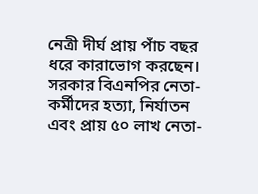নেত্রী দীর্ঘ প্রায় পাঁচ বছর ধরে কারাভোগ করছেন। সরকার বিএনপির নেতা-কর্মীদের হত্যা, নির্যাতন এবং প্রায় ৫০ লাখ নেতা-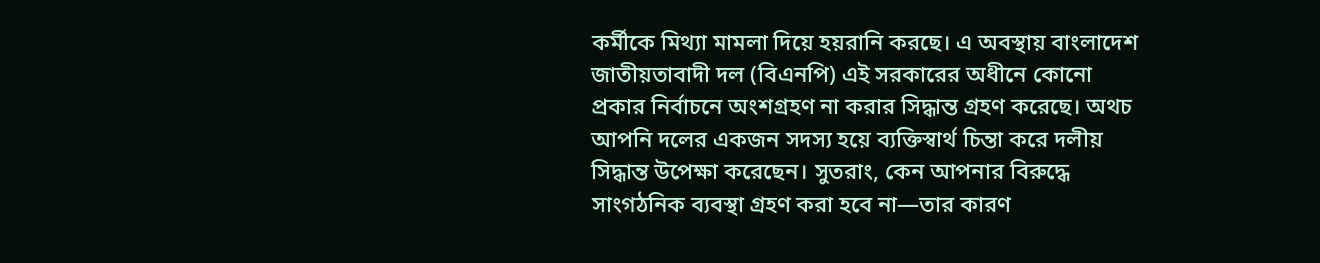কর্মীকে মিথ্যা মামলা দিয়ে হয়রানি করছে। এ অবস্থায় বাংলাদেশ জাতীয়তাবাদী দল (বিএনপি) এই সরকারের অধীনে কোনো প্রকার নির্বাচনে অংশগ্রহণ না করার সিদ্ধান্ত গ্রহণ করেছে। অথচ আপনি দলের একজন সদস্য হয়ে ব্যক্তিস্বার্থ চিন্তা করে দলীয় সিদ্ধান্ত উপেক্ষা করেছেন। সুতরাং, কেন আপনার বিরুদ্ধে সাংগঠনিক ব্যবস্থা গ্রহণ করা হবে না—তার কারণ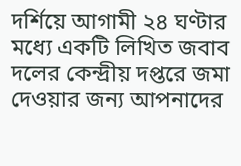দর্শিয়ে আগামী ২৪ ঘণ্টার মধ্যে একটি লিখিত জবাব দলের কেন্দ্রীয় দপ্তরে জমা দেওয়ার জন্য আপনাদের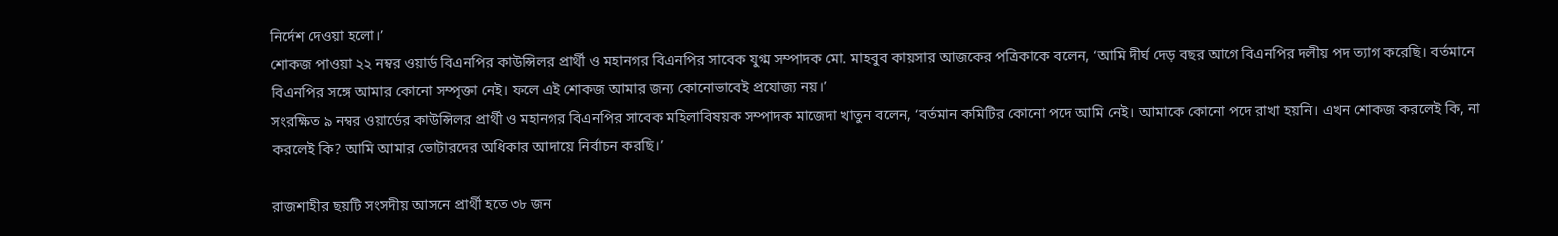নির্দেশ দেওয়া হলো।’
শোকজ পাওয়া ২২ নম্বর ওয়ার্ড বিএনপির কাউন্সিলর প্রার্থী ও মহানগর বিএনপির সাবেক যুগ্ম সম্পাদক মো. মাহবুব কায়সার আজকের পত্রিকাকে বলেন, ‘আমি দীর্ঘ দেড় বছর আগে বিএনপির দলীয় পদ ত্যাগ করেছি। বর্তমানে বিএনপির সঙ্গে আমার কোনো সম্পৃক্তা নেই। ফলে এই শোকজ আমার জন্য কোনোভাবেই প্রযোজ্য নয়।’
সংরক্ষিত ৯ নম্বর ওয়ার্ডের কাউন্সিলর প্রার্থী ও মহানগর বিএনপির সাবেক মহিলাবিষয়ক সম্পাদক মাজেদা খাতুন বলেন, ‘বর্তমান কমিটির কোনো পদে আমি নেই। আমাকে কোনো পদে রাখা হয়নি। এখন শোকজ করলেই কি, না করলেই কি? আমি আমার ভোটারদের অধিকার আদায়ে নির্বাচন করছি।’

রাজশাহীর ছয়টি সংসদীয় আসনে প্রার্থী হতে ৩৮ জন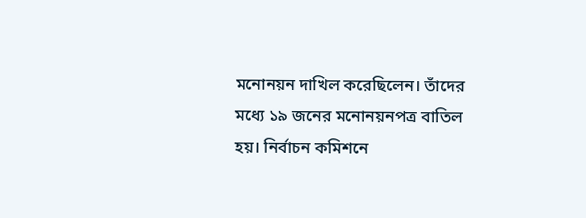মনোনয়ন দাখিল করেছিলেন। তাঁদের মধ্যে ১৯ জনের মনোনয়নপত্র বাতিল হয়। নির্বাচন কমিশনে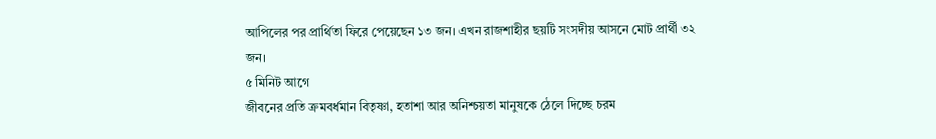আপিলের পর প্রার্থিতা ফিরে পেয়েছেন ১৩ জন। এখন রাজশাহীর ছয়টি সংসদীয় আসনে মোট প্রার্থী ৩২ জন।
৫ মিনিট আগে
জীবনের প্রতি ক্রমবর্ধমান বিতৃষ্ণা, হতাশা আর অনিশ্চয়তা মানুষকে ঠেলে দিচ্ছে চরম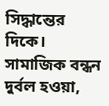সিদ্ধান্তের দিকে। সামাজিক বন্ধন দুর্বল হওয়া,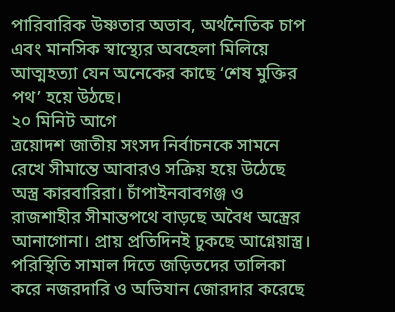পারিবারিক উষ্ণতার অভাব, অর্থনৈতিক চাপ এবং মানসিক স্বাস্থ্যের অবহেলা মিলিয়ে আত্মহত্যা যেন অনেকের কাছে ‘শেষ মুক্তির পথ’ হয়ে উঠছে।
২০ মিনিট আগে
ত্রয়োদশ জাতীয় সংসদ নির্বাচনকে সামনে রেখে সীমান্তে আবারও সক্রিয় হয়ে উঠেছে অস্ত্র কারবারিরা। চাঁপাইনবাবগঞ্জ ও রাজশাহীর সীমান্তপথে বাড়ছে অবৈধ অস্ত্রের আনাগোনা। প্রায় প্রতিদিনই ঢুকছে আগ্নেয়াস্ত্র। পরিস্থিতি সামাল দিতে জড়িতদের তালিকা করে নজরদারি ও অভিযান জোরদার করেছে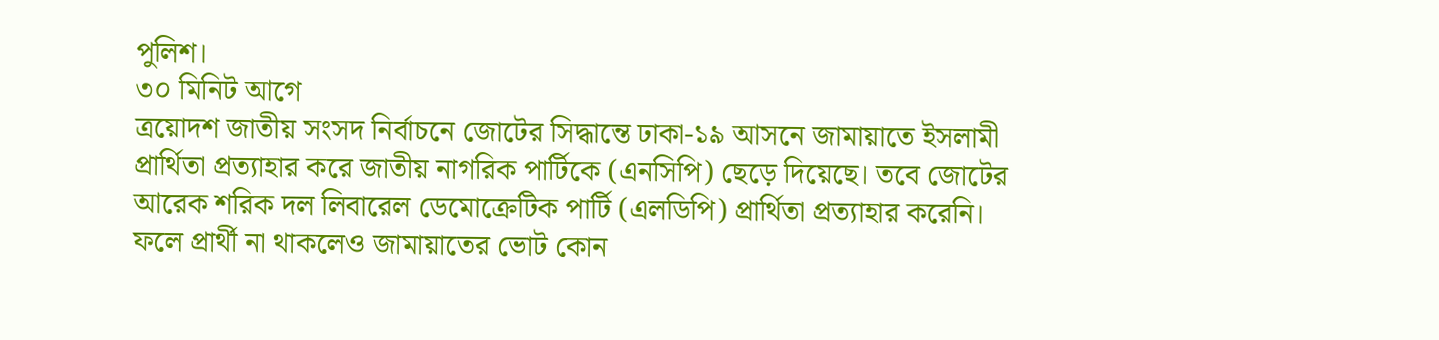পুলিশ।
৩০ মিনিট আগে
ত্রয়োদশ জাতীয় সংসদ নির্বাচনে জোটের সিদ্ধান্তে ঢাকা-১৯ আসনে জামায়াতে ইসলামী প্রার্থিতা প্রত্যাহার করে জাতীয় নাগরিক পার্টিকে (এনসিপি) ছেড়ে দিয়েছে। তবে জোটের আরেক শরিক দল লিবারেল ডেমোক্রেটিক পার্টি (এলডিপি) প্রার্থিতা প্রত্যাহার করেনি। ফলে প্রার্থী না থাকলেও জামায়াতের ভোট কোন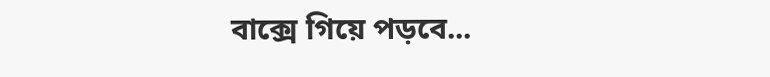বাক্সে গিয়ে পড়বে...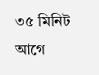৩৫ মিনিট আগে